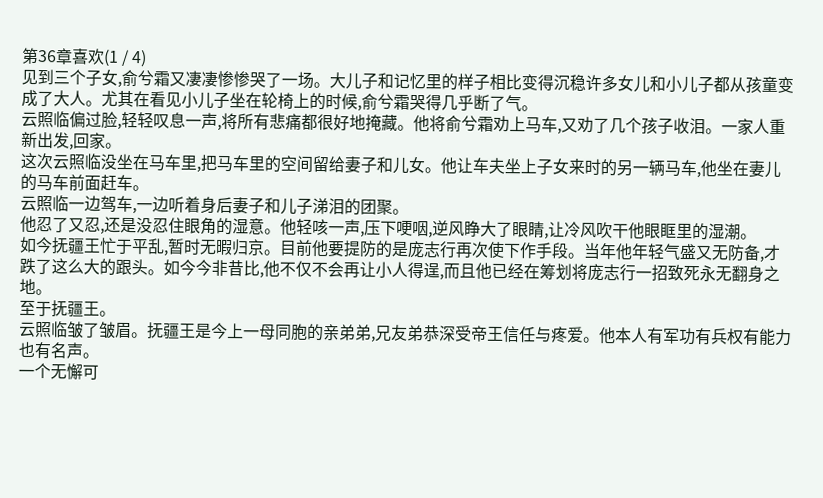第36章喜欢(1 / 4)
见到三个子女,俞兮霜又凄凄惨惨哭了一场。大儿子和记忆里的样子相比变得沉稳许多女儿和小儿子都从孩童变成了大人。尤其在看见小儿子坐在轮椅上的时候,俞兮霜哭得几乎断了气。
云照临偏过脸,轻轻叹息一声,将所有悲痛都很好地掩藏。他将俞兮霜劝上马车,又劝了几个孩子收泪。一家人重新出发,回家。
这次云照临没坐在马车里,把马车里的空间留给妻子和儿女。他让车夫坐上子女来时的另一辆马车,他坐在妻儿的马车前面赶车。
云照临一边驾车,一边听着身后妻子和儿子涕泪的团聚。
他忍了又忍,还是没忍住眼角的湿意。他轻咳一声,压下哽咽,逆风睁大了眼睛,让冷风吹干他眼眶里的湿潮。
如今抚疆王忙于平乱,暂时无暇归京。目前他要提防的是庞志行再次使下作手段。当年他年轻气盛又无防备,才跌了这么大的跟头。如今今非昔比,他不仅不会再让小人得逞,而且他已经在筹划将庞志行一招致死永无翻身之地。
至于抚疆王。
云照临皱了皱眉。抚疆王是今上一母同胞的亲弟弟,兄友弟恭深受帝王信任与疼爱。他本人有军功有兵权有能力也有名声。
一个无懈可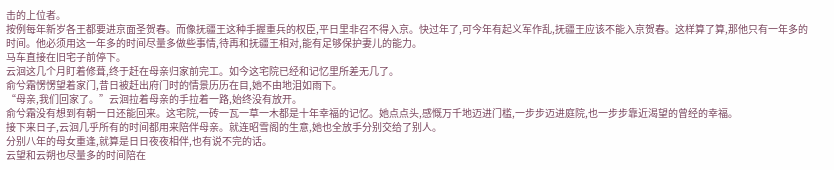击的上位者。
按例每年新岁各王都要进京面圣贺春。而像抚疆王这种手握重兵的权臣,平日里非召不得入京。快过年了,可今年有起义军作乱,抚疆王应该不能入京贺春。这样算了算,那他只有一年多的时间。他必须用这一年多的时间尽量多做些事情,待再和抚疆王相对,能有足够保护妻儿的能力。
马车直接在旧宅子前停下。
云洄这几个月盯着修葺,终于赶在母亲归家前完工。如今这宅院已经和记忆里所差无几了。
俞兮霜愣愣望着家门,昔日被赶出府门时的情景历历在目,她不由地泪如雨下。
“母亲,我们回家了。”云洄拉着母亲的手拉着一路,始终没有放开。
俞兮霜没有想到有朝一日还能回来。这宅院,一砖一瓦一草一木都是十年幸福的记忆。她点点头,感慨万千地迈进门槛,一步步迈进庭院,也一步步靠近渴望的曾经的幸福。
接下来日子,云洄几乎所有的时间都用来陪伴母亲。就连昭雪阁的生意,她也全放手分别交给了别人。
分别八年的母女重逢,就算是日日夜夜相伴,也有说不完的话。
云望和云朔也尽量多的时间陪在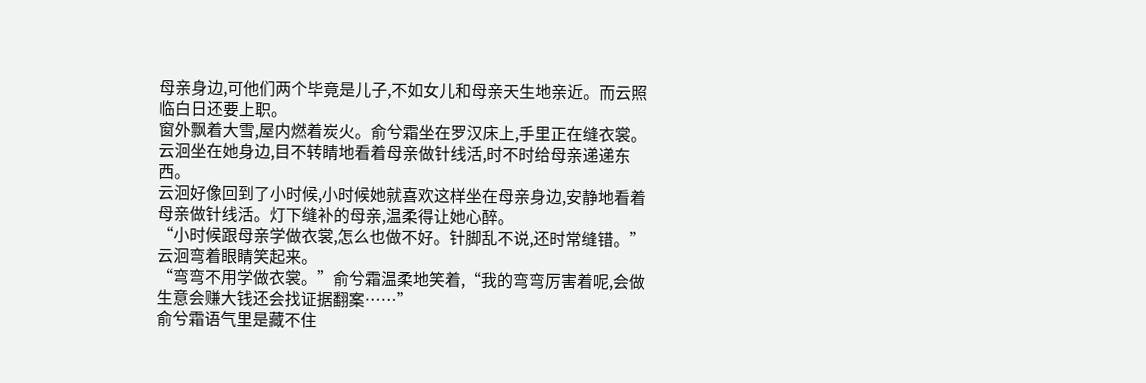母亲身边,可他们两个毕竟是儿子,不如女儿和母亲天生地亲近。而云照临白日还要上职。
窗外飘着大雪,屋内燃着炭火。俞兮霜坐在罗汉床上,手里正在缝衣裳。
云洄坐在她身边,目不转睛地看着母亲做针线活,时不时给母亲递递东西。
云洄好像回到了小时候,小时候她就喜欢这样坐在母亲身边,安静地看着母亲做针线活。灯下缝补的母亲,温柔得让她心醉。
“小时候跟母亲学做衣裳,怎么也做不好。针脚乱不说,还时常缝错。”云洄弯着眼睛笑起来。
“弯弯不用学做衣裳。”俞兮霜温柔地笑着,“我的弯弯厉害着呢,会做生意会赚大钱还会找证据翻案……”
俞兮霜语气里是藏不住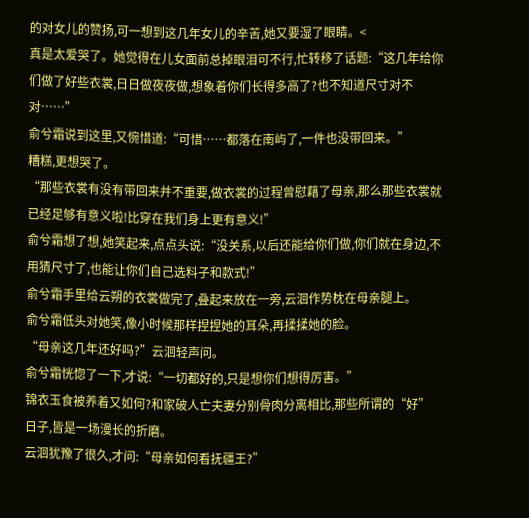的对女儿的赞扬,可一想到这几年女儿的辛苦,她又要湿了眼睛。<
真是太爱哭了。她觉得在儿女面前总掉眼泪可不行,忙转移了话题:“这几年给你们做了好些衣裳,日日做夜夜做,想象着你们长得多高了?也不知道尺寸对不对……”
俞兮霜说到这里,又惋惜道:“可惜……都落在南屿了,一件也没带回来。”
糟糕,更想哭了。
“那些衣裳有没有带回来并不重要,做衣裳的过程曾慰藉了母亲,那么那些衣裳就已经足够有意义啦!比穿在我们身上更有意义!”
俞兮霜想了想,她笑起来,点点头说:“没关系,以后还能给你们做,你们就在身边,不用猜尺寸了,也能让你们自己选料子和款式!”
俞兮霜手里给云朔的衣裳做完了,叠起来放在一旁,云洄作势枕在母亲腿上。
俞兮霜低头对她笑,像小时候那样捏捏她的耳朵,再揉揉她的脸。
“母亲这几年还好吗?”云洄轻声问。
俞兮霜恍惚了一下,才说:“一切都好的,只是想你们想得厉害。”
锦衣玉食被养着又如何?和家破人亡夫妻分别骨肉分离相比,那些所谓的“好”日子,皆是一场漫长的折磨。
云洄犹豫了很久,才问:“母亲如何看抚疆王?”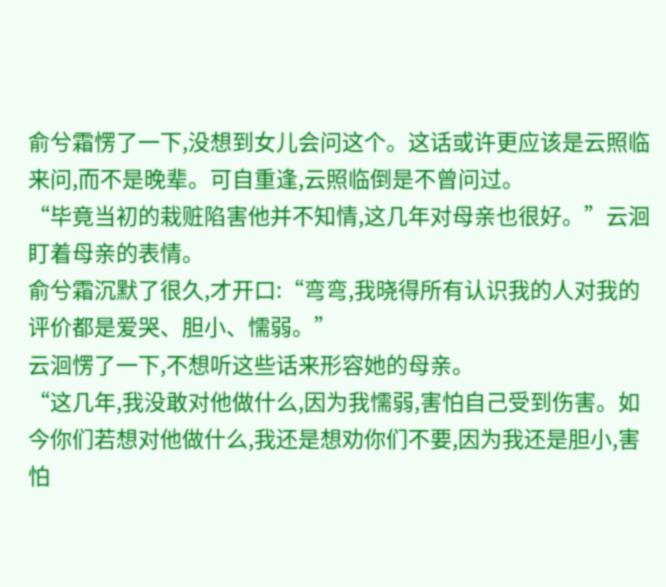俞兮霜愣了一下,没想到女儿会问这个。这话或许更应该是云照临来问,而不是晚辈。可自重逢,云照临倒是不曾问过。
“毕竟当初的栽赃陷害他并不知情,这几年对母亲也很好。”云洄盯着母亲的表情。
俞兮霜沉默了很久,才开口:“弯弯,我晓得所有认识我的人对我的评价都是爱哭、胆小、懦弱。”
云洄愣了一下,不想听这些话来形容她的母亲。
“这几年,我没敢对他做什么,因为我懦弱,害怕自己受到伤害。如今你们若想对他做什么,我还是想劝你们不要,因为我还是胆小,害怕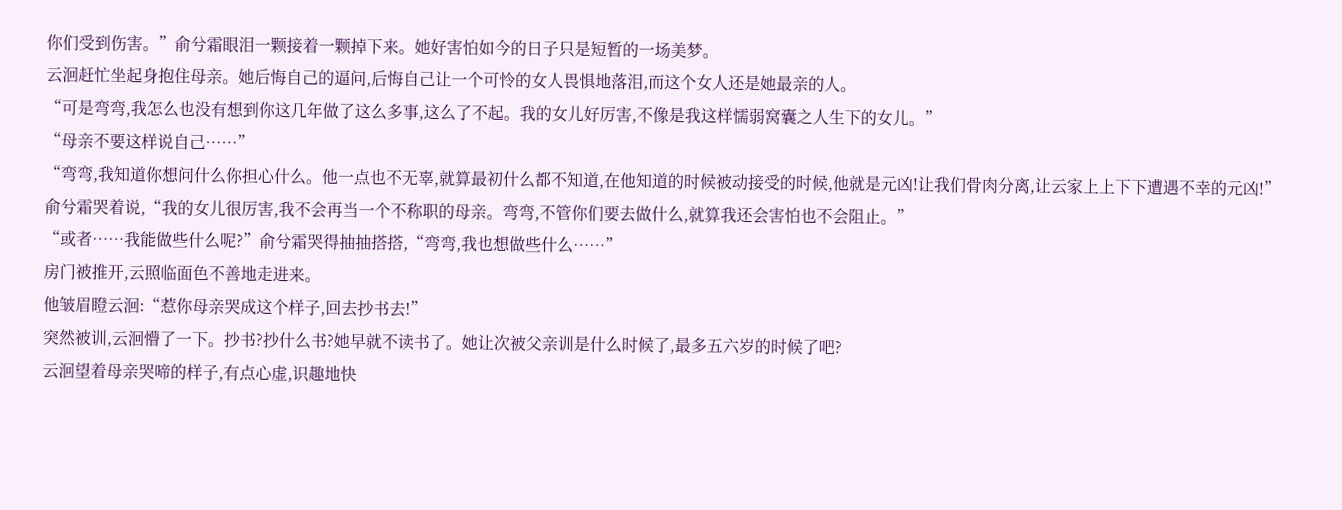你们受到伤害。”俞兮霜眼泪一颗接着一颗掉下来。她好害怕如今的日子只是短暂的一场美梦。
云洄赶忙坐起身抱住母亲。她后悔自己的逼问,后悔自己让一个可怜的女人畏惧地落泪,而这个女人还是她最亲的人。
“可是弯弯,我怎么也没有想到你这几年做了这么多事,这么了不起。我的女儿好厉害,不像是我这样懦弱窝囊之人生下的女儿。”
“母亲不要这样说自己……”
“弯弯,我知道你想问什么你担心什么。他一点也不无辜,就算最初什么都不知道,在他知道的时候被动接受的时候,他就是元凶!让我们骨肉分离,让云家上上下下遭遇不幸的元凶!”俞兮霜哭着说,“我的女儿很厉害,我不会再当一个不称职的母亲。弯弯,不管你们要去做什么,就算我还会害怕也不会阻止。”
“或者……我能做些什么呢?”俞兮霜哭得抽抽搭搭,“弯弯,我也想做些什么……”
房门被推开,云照临面色不善地走进来。
他皱眉瞪云洄:“惹你母亲哭成这个样子,回去抄书去!”
突然被训,云洄懵了一下。抄书?抄什么书?她早就不读书了。她让次被父亲训是什么时候了,最多五六岁的时候了吧?
云洄望着母亲哭啼的样子,有点心虚,识趣地快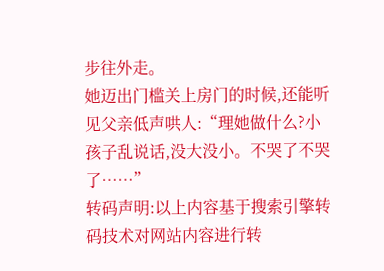步往外走。
她迈出门槛关上房门的时候,还能听见父亲低声哄人:“理她做什么?小孩子乱说话,没大没小。不哭了不哭了……”
转码声明:以上内容基于搜索引擎转码技术对网站内容进行转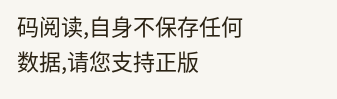码阅读,自身不保存任何数据,请您支持正版